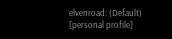elvenroad: (Default)
[personal profile]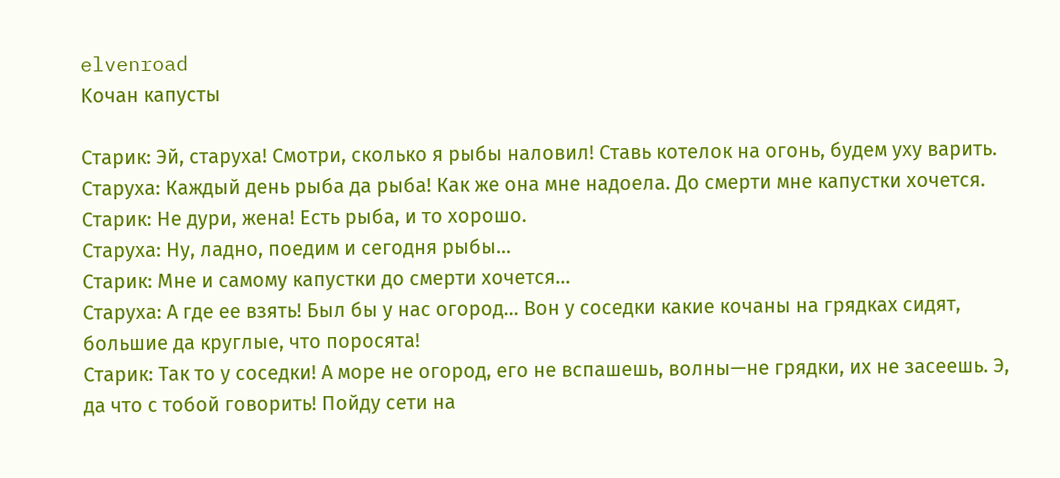elvenroad
Koчан капусты

Старик: Эй, старуха! Смотри, сколько я рыбы наловил! Ставь котелок на огонь, будем уху варить.
Старуха: Каждый день рыба да рыба! Как же она мне надоела. До смерти мне капустки хочется.
Старик: Не дури, жена! Есть рыба, и то хорошо.
Старуха: Ну, ладно, поедим и сегодня рыбы…
Старик: Мне и самому капустки до смерти хочется...
Старуха: А где ее взять! Был бы у нас огород... Вон у соседки какие кочаны на грядках сидят, большие да круглые, что поросята!
Старик: Так то у соседки! А море не огород, его не вспашешь, волны—не грядки, их не засеешь. Э, да что с тобой говорить! Пойду сети на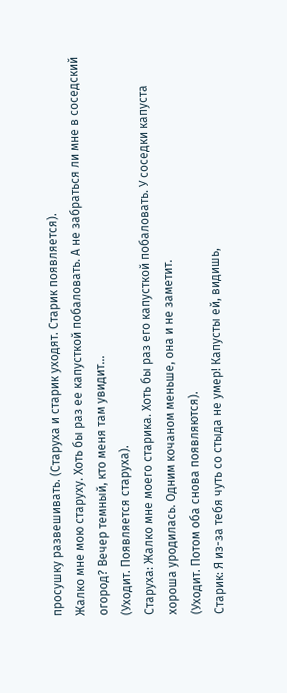просушку развешивать. (Старуха и старик уходят. Старик появляется).
Жалко мне мою старуху. Хоть бы раз ее капусткой побаловать. А не забраться ли мне в соседский огород? Вечер темный, кто меня там увидит…
(Уходит. Появляется старуха).
Старуха: Жалко мне моего старика. Хоть бы раз его капусткой побаловать. У соседки капуста хороша уродилась. Одним кочаном меньше, она и не заметит.
(Уходит. Потом оба снова появляются).
Старик: Я из-за тебя чуть со стыда не умер! Капусты ей, видишь,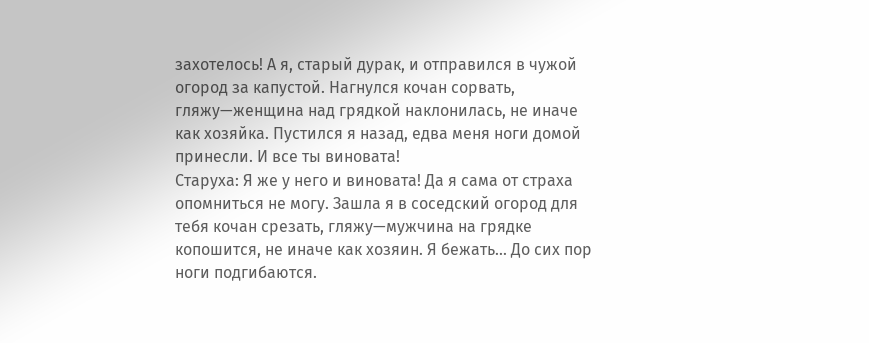захотелось! А я, старый дурак, и отправился в чужой огород за капустой. Нагнулся кочан сорвать, гляжу—женщина над грядкой наклонилась, не иначе как хозяйка. Пустился я назад, едва меня ноги домой принесли. И все ты виновата!
Старуха: Я же у него и виновата! Да я сама от страха опомниться не могу. Зашла я в соседский огород для тебя кочан срезать, гляжу—мужчина на грядке копошится, не иначе как хозяин. Я бежать... До сих пор ноги подгибаются.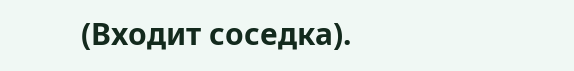(Входит соседка).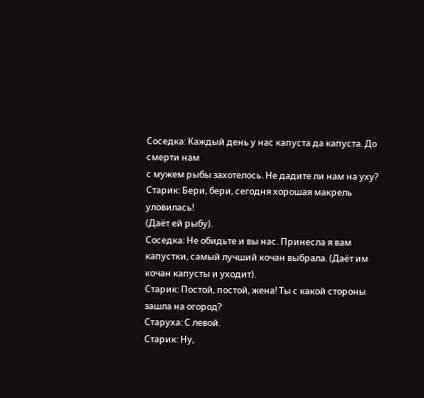Соседка: Каждый день у нас капуста да капуста. До смерти нам
с мужем рыбы захотелось. Не дадите ли нам на уху?
Старик: Бери, бери, сегодня хорошая макрель уловилась!
(Даёт ей рыбу).
Соседка: Не обидьте и вы нас. Принесла я вам капустки, самый лучший кочан выбрала. (Даёт им кочан капусты и уходит).
Старик: Постой, постой, жена! Ты с какой стороны зашла на огород?
Старуха: С левой.
Старик: Ну,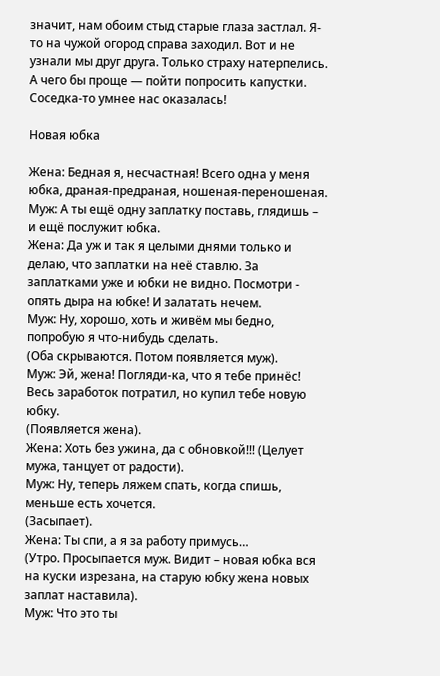значит, нам обоим стыд старые глаза застлал. Я-то на чужой огород справа заходил. Вот и не узнали мы друг друга. Только страху натерпелись. А чего бы проще — пойти попросить капустки. Соседка-то умнее нас оказалась!

Новая юбка

Жена: Бедная я, несчастная! Всего одна у меня юбка, драная-предраная, ношеная-переношеная.
Муж: А ты ещё одну заплатку поставь, глядишь – и ещё послужит юбка.
Жена: Да уж и так я целыми днями только и делаю, что заплатки на неё ставлю. За заплатками уже и юбки не видно. Посмотри - опять дыра на юбке! И залатать нечем.
Муж: Ну, хорошо, хоть и живём мы бедно, попробую я что-нибудь сделать.
(Оба скрываются. Потом появляется муж).
Муж: Эй, жена! Погляди-ка, что я тебе принёс! Весь заработок потратил, но купил тебе новую юбку.
(Появляется жена).
Жена: Хоть без ужина, да с обновкой!!! (Целует мужа, танцует от радости).
Муж: Ну, теперь ляжем спать, когда спишь, меньше есть хочется.
(Засыпает).
Жена: Ты спи, а я за работу примусь…
(Утро. Просыпается муж. Видит – новая юбка вся на куски изрезана, на старую юбку жена новых заплат наставила).
Муж: Что это ты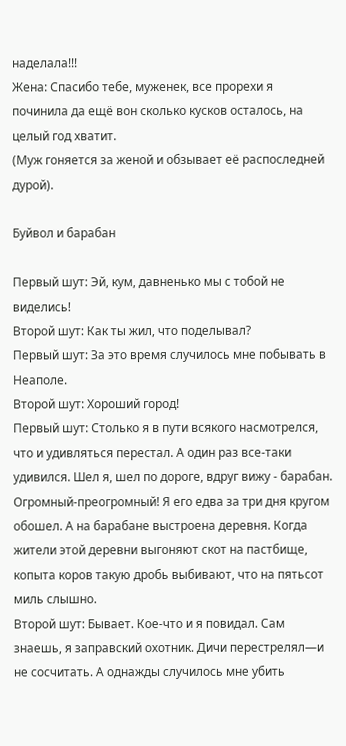наделала!!!
Жена: Спасибо тебе, муженек, все прорехи я починила да ещё вон сколько кусков осталось, на целый год хватит.
(Муж гоняется за женой и обзывает её распоследней дурой).

Буйвол и барабан

Первый шут: Эй, кум, давненько мы с тобой не виделись!
Второй шут: Как ты жил, что поделывал?
Первый шут: За это время случилось мне побывать в Неаполе.
Второй шут: Хороший город!
Первый шут: Столько я в пути всякого насмотрелся, что и удивляться перестал. А один раз все-таки удивился. Шел я, шел по дороге, вдруг вижу - барабан. Огромный-преогромный! Я его едва за три дня кругом обошел. А на барабане выстроена деревня. Когда жители этой деревни выгоняют скот на пастбище, копыта коров такую дробь выбивают, что на пятьсот миль слышно.
Второй шут: Бывает. Кое-что и я повидал. Сам знаешь, я заправский охотник. Дичи перестрелял—и не сосчитать. А однажды случилось мне убить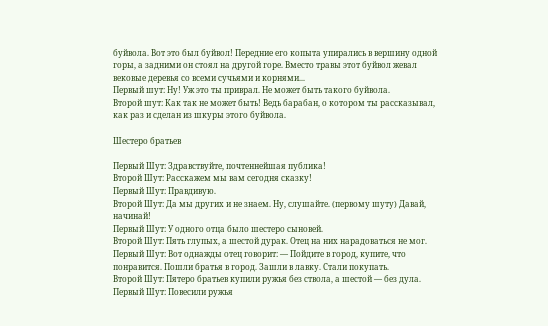буйвола. Вот это был буйвол! Передние его копыта упирались в вершину одной горы, а задними он стоял на другой горе. Вместо травы этот буйвол жевал вековые деревья со всеми сучьями и корнями...
Первый шут: Ну! Уж это ты приврал. Не может быть такого буйвола.
Второй шут: Как так не может быть! Ведь барабан, о котором ты рассказывал, как раз и сделан из шкуры этого буйвола.

Шестеро братьев

Первый Шут: Здравствуйте, почтеннейшая публика!
Второй Шут: Расскажем мы вам сегодня сказку!
Первый Шут: Правдивую.
Второй Шут: Да мы других и не знаем. Ну, слушайте. (первому шуту) Давай, начинай!
Первый Шут: У одного отца было шестеро сыновей.
Второй Шут: Пять глупых, а шестой дурак. Отец на них нарадоваться не мог.
Первый Шут: Вот однажды отец говорит: — Пойдите в город, купите, что понравится. Пошли братья в город. Зашли в лавку. Стали покупать.
Второй Шут: Пятеро братьев купили ружья без ствола, а шестой — без дула.
Первый Шут: Повесили ружья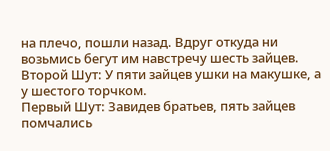на плечо, пошли назад. Вдруг откуда ни возьмись бегут им навстречу шесть зайцев.
Второй Шут: У пяти зайцев ушки на макушке, а у шестого торчком.
Первый Шут: Завидев братьев, пять зайцев помчались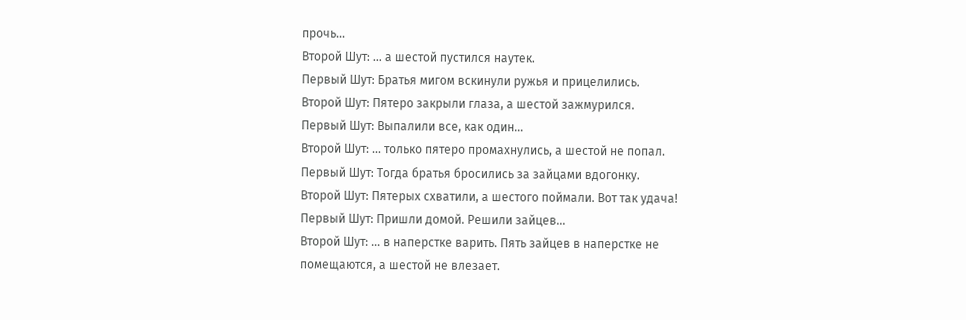прочь…
Второй Шут: … а шестой пустился наутек.
Первый Шут: Братья мигом вскинули ружья и прицелились.
Второй Шут: Пятеро закрыли глаза, а шестой зажмурился.
Первый Шут: Выпалили все, как один…
Второй Шут: … только пятеро промахнулись, а шестой не попал.
Первый Шут: Тогда братья бросились за зайцами вдогонку.
Второй Шут: Пятерых схватили, а шестого поймали. Вот так удача!
Первый Шут: Пришли домой. Решили зайцев…
Второй Шут: … в наперстке варить. Пять зайцев в наперстке не помещаются, а шестой не влезает.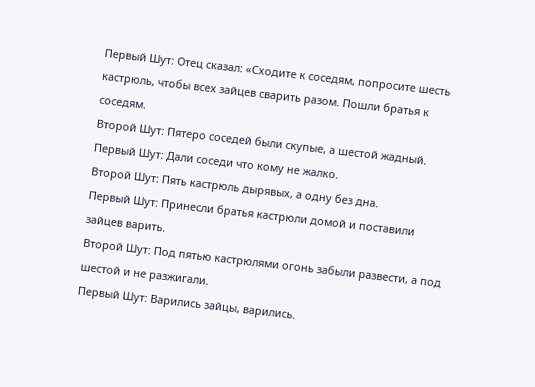Первый Шут: Отец сказал: «Сходите к соседям, попросите шесть кастрюль, чтобы всех зайцев сварить разом. Пошли братья к соседям.
Второй Шут: Пятеро соседей были скупые, а шестой жадный.
Первый Шут: Дали соседи что кому не жалко.
Второй Шут: Пять кастрюль дырявых, а одну без дна.
Первый Шут: Принесли братья кастрюли домой и поставили зайцев варить.
Второй Шут: Под пятью кастрюлями огонь забыли развести, а под шестой и не разжигали.
Первый Шут: Варились зайцы, варились.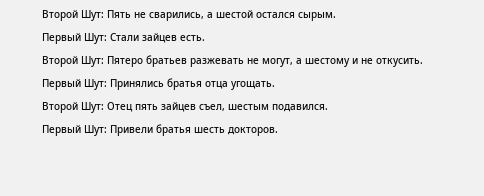Второй Шут: Пять не сварились, а шестой остался сырым.
Первый Шут: Стали зайцев есть.
Второй Шут: Пятеро братьев разжевать не могут, а шестому и не откусить.
Первый Шут: Принялись братья отца угощать.
Второй Шут: Отец пять зайцев съел, шестым подавился.
Первый Шут: Привели братья шесть докторов.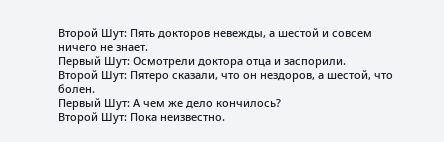Второй Шут: Пять докторов невежды, а шестой и совсем ничего не знает.
Первый Шут: Осмотрели доктора отца и заспорили.
Второй Шут: Пятеро сказали, что он нездоров, а шестой, что болен.
Первый Шут: А чем же дело кончилось?
Второй Шут: Пока неизвестно.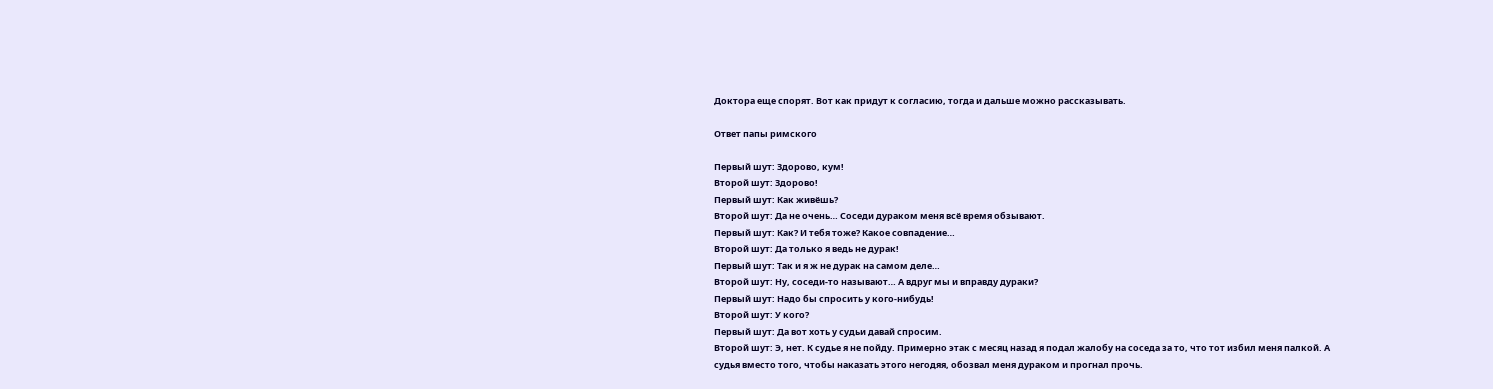Доктора еще спорят. Вот как придут к согласию, тогда и дальше можно рассказывать.

Ответ папы римского

Первый шут: Здорово, кум!
Второй шут: Здорово!
Первый шут: Как живёшь?
Второй шут: Да не очень… Соседи дураком меня всё время обзывают.
Первый шут: Как? И тебя тоже? Какое совпадение…
Второй шут: Да только я ведь не дурак!
Первый шут: Так и я ж не дурак на самом деле…
Второй шут: Ну, соседи-то называют… А вдруг мы и вправду дураки?
Первый шут: Надо бы спросить у кого-нибудь!
Второй шут: У кого?
Первый шут: Да вот хоть у судьи давай спросим.
Второй шут: Э, нет. К судье я не пойду. Примерно этак с месяц назад я подал жалобу на соседа за то, что тот избил меня палкой. А судья вместо того, чтобы наказать этого негодяя, обозвал меня дураком и прогнал прочь.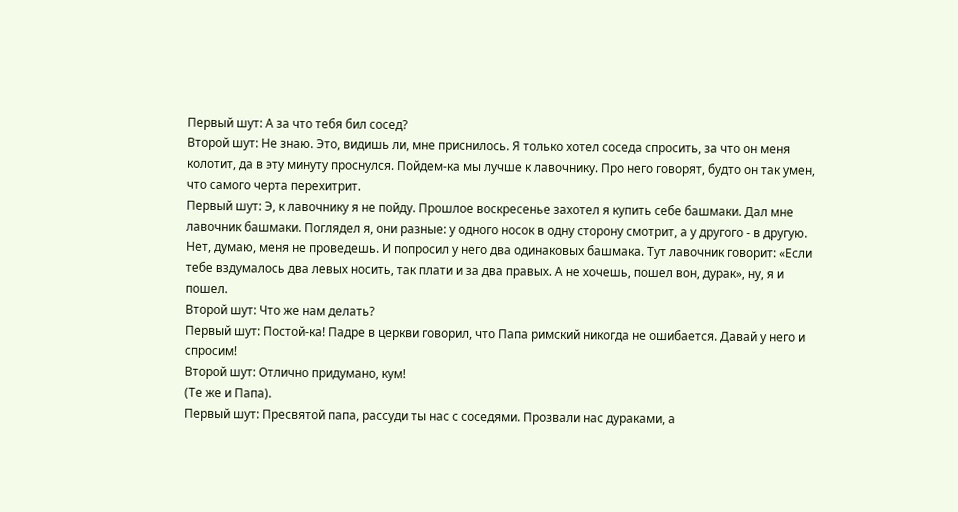Первый шут: А за что тебя бил сосед?
Второй шут: Не знаю. Это, видишь ли, мне приснилось. Я только хотел соседа спросить, за что он меня колотит, да в эту минуту проснулся. Пойдем-ка мы лучше к лавочнику. Про него говорят, будто он так умен, что самого черта перехитрит.
Первый шут: Э, к лавочнику я не пойду. Прошлое воскресенье захотел я купить себе башмаки. Дал мне лавочник башмаки. Поглядел я, они разные: у одного носок в одну сторону смотрит, а у другого - в другую. Нет, думаю, меня не проведешь. И попросил у него два одинаковых башмака. Тут лавочник говорит: «Если тебе вздумалось два левых носить, так плати и за два правых. А не хочешь, пошел вон, дурак», ну, я и пошел.
Второй шут: Что же нам делать?
Первый шут: Постой-ка! Падре в церкви говорил, что Папа римский никогда не ошибается. Давай у него и спросим!
Второй шут: Отлично придумано, кум!
(Те же и Папа).
Первый шут: Пресвятой папа, рассуди ты нас с соседями. Прозвали нас дураками, а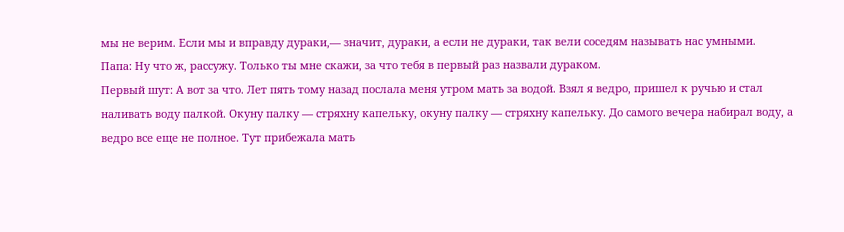мы не верим. Если мы и вправду дураки,— значит, дураки, а если не дураки, так вели соседям называть нас умными.
Папа: Ну что ж, рассужу. Только ты мне скажи, за что тебя в первый раз назвали дураком.
Первый шут: А вот за что. Лет пять тому назад послала меня утром мать за водой. Взял я ведро, пришел к ручью и стал наливать воду палкой. Окуну палку — стряхну капельку, окуну палку — стряхну капельку. До самого вечера набирал воду, а ведро все еще не полное. Тут прибежала мать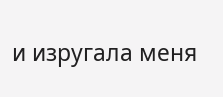и изругала меня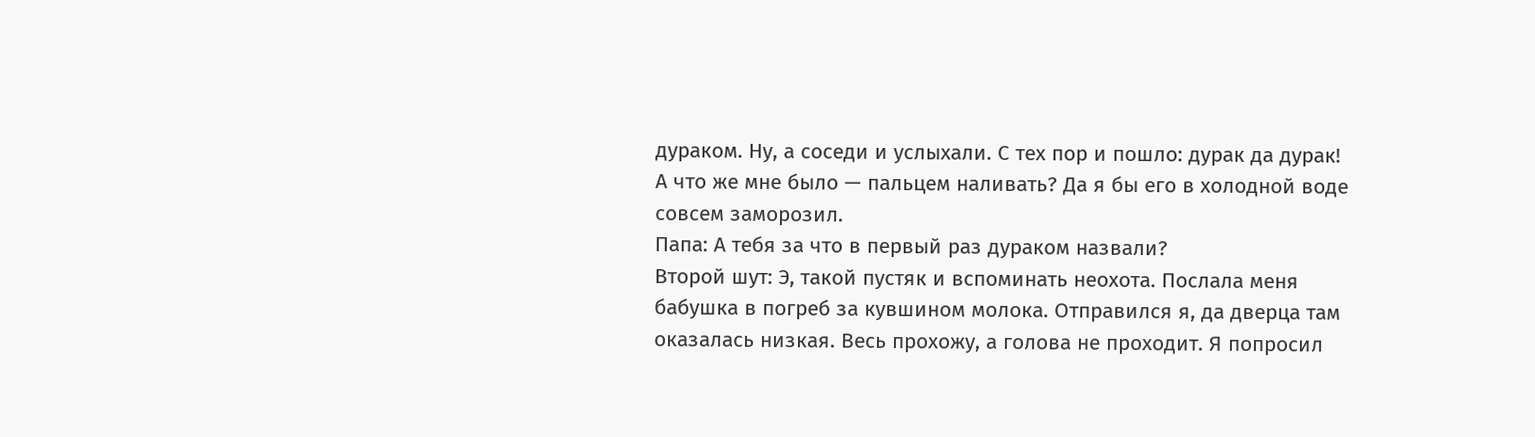дураком. Ну, а соседи и услыхали. С тех пор и пошло: дурак да дурак! А что же мне было — пальцем наливать? Да я бы его в холодной воде совсем заморозил.
Папа: А тебя за что в первый раз дураком назвали?
Второй шут: Э, такой пустяк и вспоминать неохота. Послала меня бабушка в погреб за кувшином молока. Отправился я, да дверца там оказалась низкая. Весь прохожу, а голова не проходит. Я попросил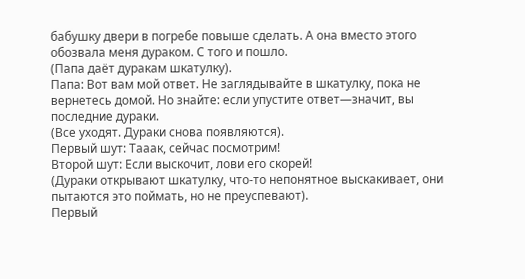бабушку двери в погребе повыше сделать. А она вместо этого обозвала меня дураком. С того и пошло.
(Папа даёт дуракам шкатулку).
Папа: Вот вам мой ответ. Не заглядывайте в шкатулку, пока не вернетесь домой. Но знайте: если упустите ответ—значит, вы последние дураки.
(Все уходят. Дураки снова появляются).
Первый шут: Тааак, сейчас посмотрим!
Второй шут: Если выскочит, лови его скорей!
(Дураки открывают шкатулку, что-то непонятное выскакивает, они пытаются это поймать, но не преуспевают).
Первый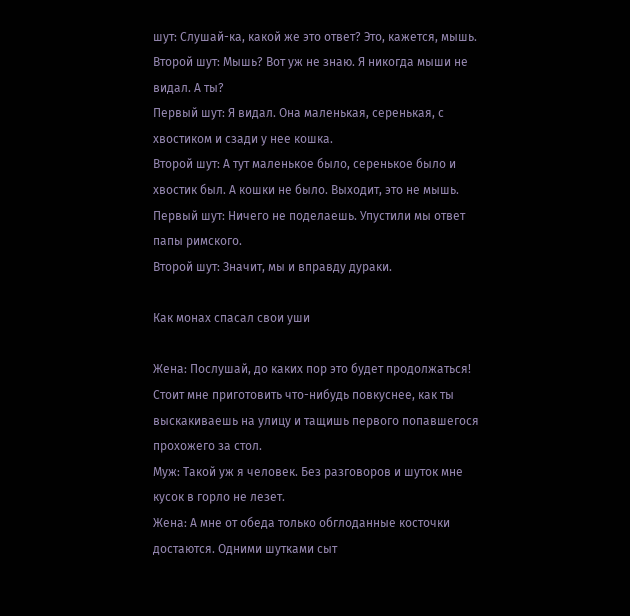шут: Слушай-ка, какой же это ответ? Это, кажется, мышь.
Второй шут: Мышь? Вот уж не знаю. Я никогда мыши не видал. А ты?
Первый шут: Я видал. Она маленькая, серенькая, с хвостиком и сзади у нее кошка.
Второй шут: А тут маленькое было, серенькое было и хвостик был. А кошки не было. Выходит, это не мышь.
Первый шут: Ничего не поделаешь. Упустили мы ответ папы римского.
Второй шут: Значит, мы и вправду дураки.

Как монах спасал свои уши

Жена: Послушай, до каких пор это будет продолжаться! Стоит мне приготовить что-нибудь повкуснее, как ты выскакиваешь на улицу и тащишь первого попавшегося прохожего за стол.
Муж: Такой уж я человек. Без разговоров и шуток мне кусок в горло не лезет.
Жена: А мне от обеда только обглоданные косточки достаются. Одними шутками сыт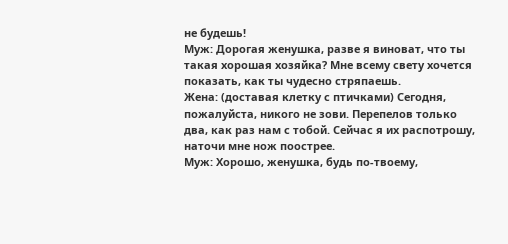не будешь!
Муж: Дорогая женушка, разве я виноват, что ты такая хорошая хозяйка? Мне всему свету хочется показать, как ты чудесно стряпаешь.
Жена: (доставая клетку с птичками) Сегодня, пожалуйста, никого не зови. Перепелов только два, как раз нам с тобой. Сейчас я их распотрошу, наточи мне нож поострее.
Муж: Хорошо, женушка, будь по-твоему,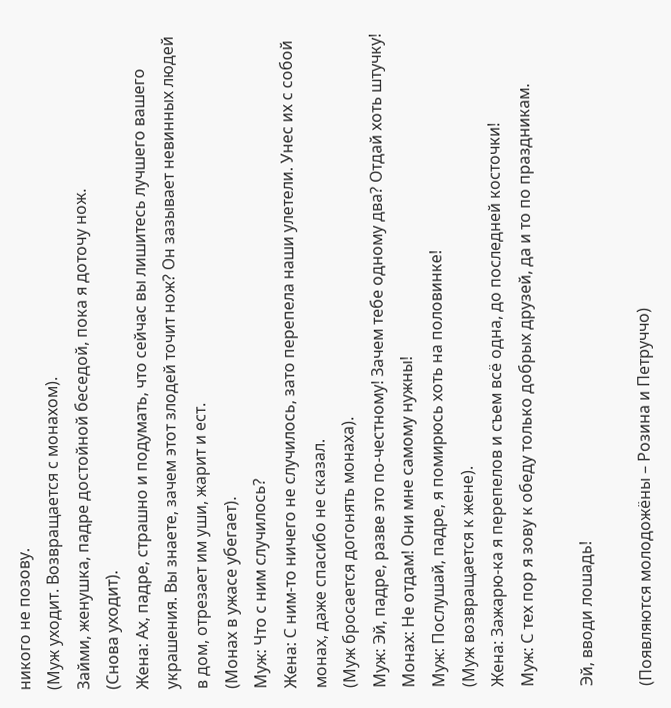никого не позову.
(Муж уходит. Возвращается с монахом).
Займи, женушка, падре достойной беседой, пока я доточу нож.
(Снова уходит).
Жена: Ах, падре, страшно и подумать, что сейчас вы лишитесь лучшего вашего украшения. Вы знаете, зачем этот злодей точит нож? Он зазывает невинных людей в дом, отрезает им уши, жарит и ест.
(Монах в ужасе убегает).
Муж: Что с ним случилось?
Жена: С ним-то ничего не случилось, зато перепела наши улетели. Унес их с собой монах, даже спасибо не сказал.
(Муж бросается догонять монаха).
Муж: Эй, падре, разве это по-честному! Зачем тебе одному два? Отдай хоть штучку!
Монах: Не отдам! Они мне самому нужны!
Муж: Послушай, падре, я помирюсь хоть на половинке!
(Муж возвращается к жене).
Жена: Зажарю-ка я перепелов и съем всё одна, до последней косточки!
Муж: С тех пор я зову к обеду только добрых друзей, да и то по праздникам.

Эй, вводи лошадь!

(Появляются молодожёны – Розина и Петруччо)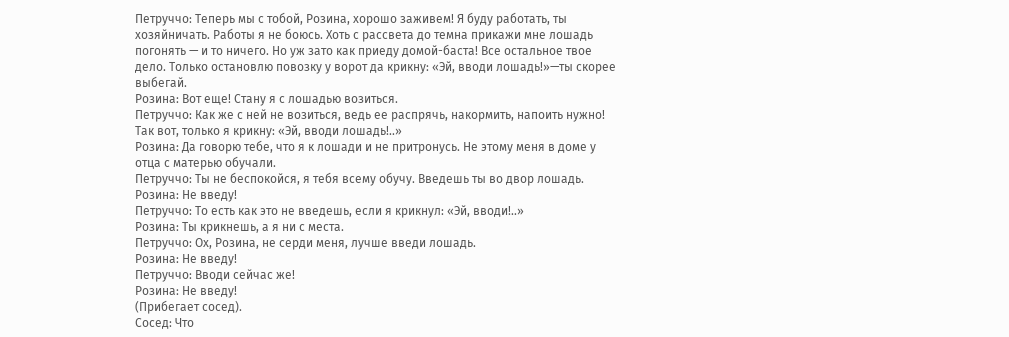Петруччо: Теперь мы с тобой, Розина, хорошо заживем! Я буду работать, ты хозяйничать. Работы я не боюсь. Хоть с рассвета до темна прикажи мне лошадь погонять — и то ничего. Но уж зато как приеду домой-баста! Все остальное твое дело. Только остановлю повозку у ворот да крикну: «Эй, вводи лошадь!»—ты скорее выбегай.
Розина: Вот еще! Стану я с лошадью возиться.
Петруччо: Как же с ней не возиться, ведь ее распрячь, накормить, напоить нужно! Так вот, только я крикну: «Эй, вводи лошадь!..»
Розина: Да говорю тебе, что я к лошади и не притронусь. Не этому меня в доме у отца с матерью обучали.
Петруччо: Ты не беспокойся, я тебя всему обучу. Введешь ты во двор лошадь.
Розина: Не введу!
Петруччо: То есть как это не введешь, если я крикнул: «Эй, вводи!..»
Розина: Ты крикнешь, а я ни с места.
Петруччо: Ох, Розина, не серди меня, лучше введи лошадь.
Розина: Не введу!
Петруччо: Вводи сейчас же!
Розина: Не введу!
(Прибегает сосед).
Сосед: Что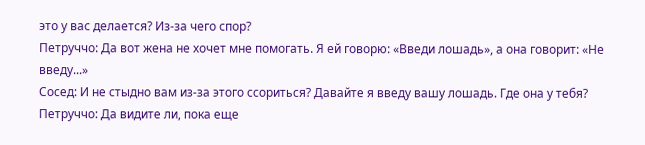это у вас делается? Из-за чего спор?
Петруччо: Да вот жена не хочет мне помогать. Я ей говорю: «Введи лошадь», а она говорит: «Не введу...»
Сосед: И не стыдно вам из-за этого ссориться? Давайте я введу вашу лошадь. Где она у тебя?
Петруччо: Да видите ли, пока еще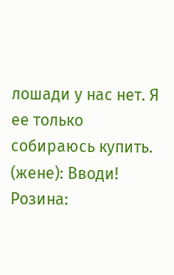лошади у нас нет. Я ее только собираюсь купить. (жене): Вводи!
Розина: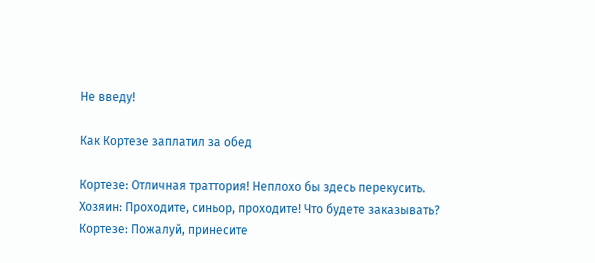Не введу!

Как Кортезе заплатил за обед

Кортезе: Отличная траттория! Неплохо бы здесь перекусить.
Хозяин: Проходите, синьор, проходите! Что будете заказывать?
Кортезе: Пожалуй, принесите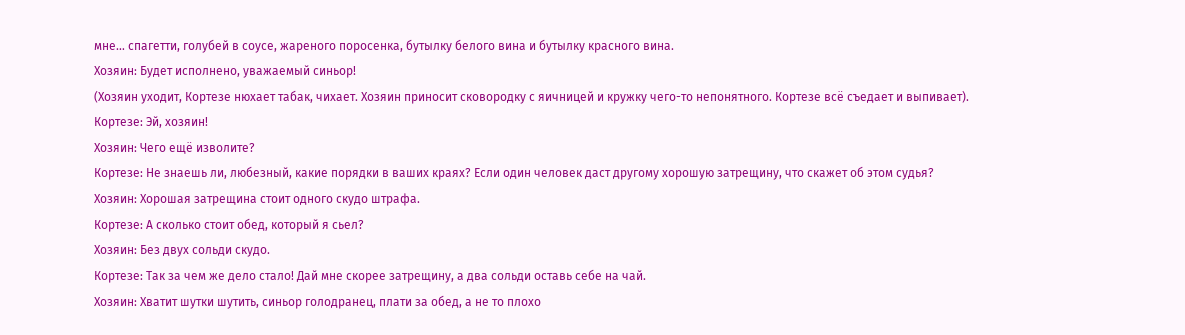мне… спагетти, голубей в соусе, жареного поросенка, бутылку белого вина и бутылку красного вина.
Хозяин: Будет исполнено, уважаемый синьор!
(Хозяин уходит, Кортезе нюхает табак, чихает. Хозяин приносит сковородку с яичницей и кружку чего-то непонятного. Кортезе всё съедает и выпивает).
Кортезе: Эй, хозяин!
Хозяин: Чего ещё изволите?
Кортезе: Не знаешь ли, любезный, какие порядки в ваших краях? Если один человек даст другому хорошую затрещину, что скажет об этом судья?
Хозяин: Хорошая затрещина стоит одного скудо штрафа.
Кортезе: А сколько стоит обед, который я сьел?
Хозяин: Без двух сольди скудо.
Кортезе: Так за чем же дело стало! Дай мне скорее затрещину, а два сольди оставь себе на чай.
Хозяин: Хватит шутки шутить, синьор голодранец, плати за обед, а не то плохо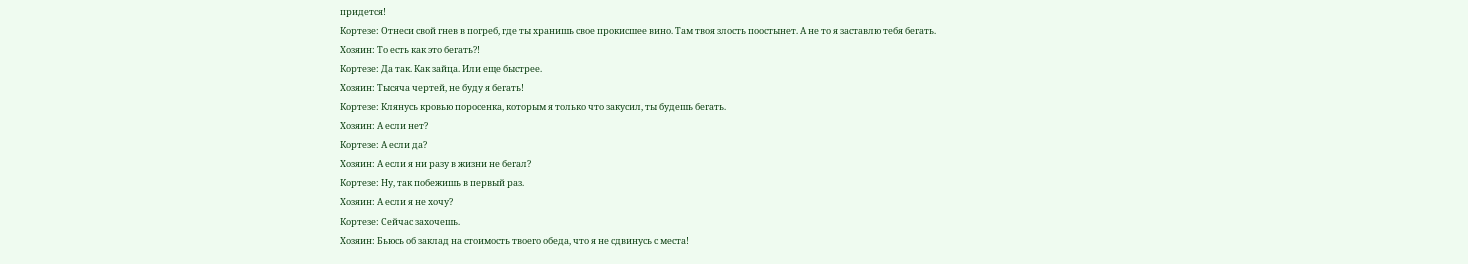придется!
Кортезе: Отнеси свой гнев в погреб, где ты хранишь свое прокисшее вино. Там твоя злость поостынет. А не то я заставлю тебя бегать.
Хозяин: То есть как это бегать?!
Кортезе: Да так. Как зайца. Или еще быстрее.
Хозяин: Тысяча чертей, не буду я бегать!
Кортезе: Клянусь кровью поросенка, которым я только что закусил, ты будешь бегать.
Хозяин: А если нет?
Кортезе: А если да?
Хозяин: А если я ни разу в жизни не бегал?
Кортезе: Ну, так побежишь в первый раз.
Хозяин: А если я не хочу?
Кортезе: Сейчас захочешь.
Хозяин: Бьюсь об заклад на стоимость твоего обеда, что я не сдвинусь с места!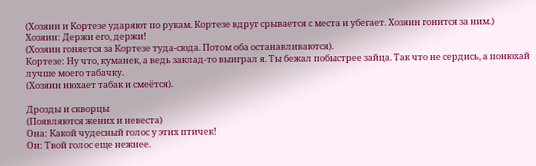(Хозяин и Кортезе ударяют по рукам. Кортезе вдруг срывается с места и убегает. Хозяин гонится за ним.)
Хозяин: Держи его, держи!
(Хозяин гоняется за Кортезе туда-сюда. Потом оба останавливаются).
Кортезе: Ну что, куманек, а ведь заклад-то выиграл я. Ты бежал побыстрее зайца. Так что не сердись, а понюхай лучше моего табачку.
(Хозяин нюхает табак и смеётся).

Дрозды и скворцы
(Появляются жених и невеста)
Она: Какой чудесный голос у этих птичек!
Он: Твой голос еще нежнее.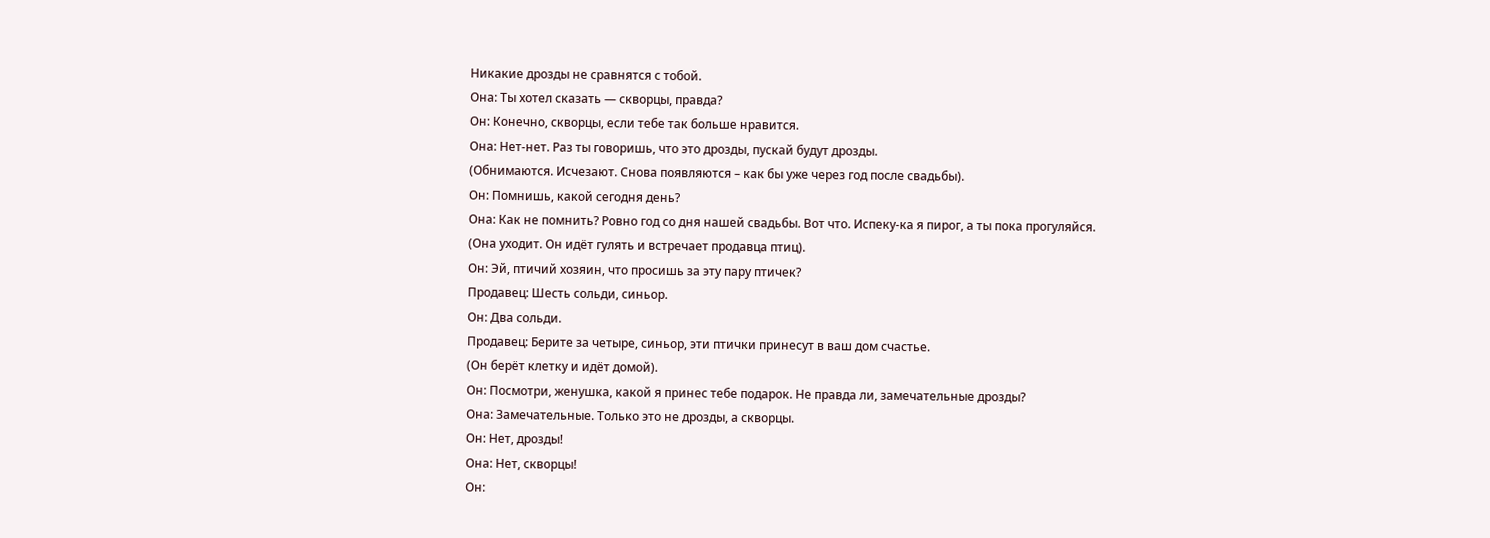Никакие дрозды не сравнятся с тобой.
Она: Ты хотел сказать — скворцы, правда?
Он: Конечно, скворцы, если тебе так больше нравится.
Она: Нет-нет. Раз ты говоришь, что это дрозды, пускай будут дрозды.
(Обнимаются. Исчезают. Снова появляются – как бы уже через год после свадьбы).
Он: Помнишь, какой сегодня день?
Она: Как не помнить? Ровно год со дня нашей свадьбы. Вот что. Испеку-ка я пирог, а ты пока прогуляйся.
(Она уходит. Он идёт гулять и встречает продавца птиц).
Он: Эй, птичий хозяин, что просишь за эту пару птичек?
Продавец: Шесть сольди, синьор.
Он: Два сольди.
Продавец: Берите за четыре, синьор, эти птички принесут в ваш дом счастье.
(Он берёт клетку и идёт домой).
Он: Посмотри, женушка, какой я принес тебе подарок. Не правда ли, замечательные дрозды?
Она: Замечательные. Только это не дрозды, а скворцы.
Он: Нет, дрозды!
Она: Нет, скворцы!
Он: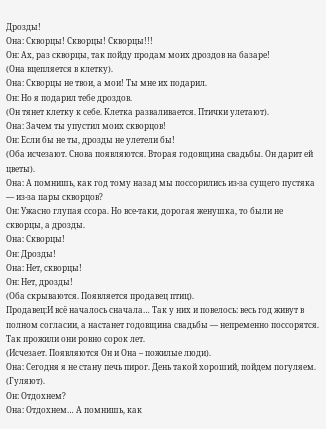Дрозды!
Она: Скворцы! Скворцы! Скворцы!!!
Он: Ах, раз скворцы, так пойду продам моих дроздов на базаре!
(Она вцепляется в клетку).
Она: Скворцы не твои, а мои! Ты мне их подарил.
Он: Но я подарил тебе дроздов.
(Он тянет клетку к себе. Клетка разваливается. Птички улетают).
Она: Зачем ты упустил моих скворцов!
Он: Если бы не ты, дрозды не улетели бы!
(Оба исчезают. Снова появляются. Вторая годовщина свадьбы. Он дарит ей цветы).
Она: А помнишь, как год тому назад мы поссорились из-за сущего пустяка — из-за пары скворцов?
Он: Ужасно глупая ссора. Но все-таки, дорогая женушка, то были не скворцы, а дрозды.
Она: Скворцы!
Он: Дрозды!
Она: Нет, скворцы!
Он: Нет, дрозды!
(Оба скрываются. Появляется продавец птиц).
Продавец:И всё началось сначала… Так у них и повелось: весь год живут в полном согласии, а настанет годовщина свадьбы — непременно поссорятся. Так прожили они ровно сорок лет.
(Исчезает. Появляются Он и Она – пожилые люди).
Она: Сегодня я не стану печь пирог. День такой хороший, пойдем погуляем.
(Гуляют).
Он: Отдохнем?
Она: Отдохнем… А помнишь, как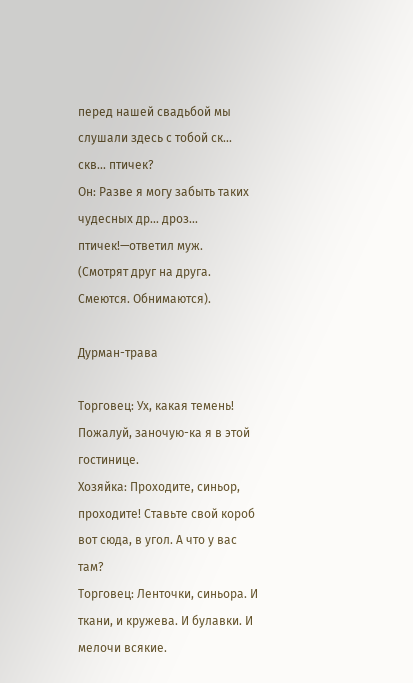перед нашей свадьбой мы слушали здесь с тобой ск... скв... птичек?
Он: Разве я могу забыть таких чудесных др... дроз... птичек!—ответил муж.
(Смотрят друг на друга. Смеются. Обнимаются).

Дурман-трава

Торговец: Ух, какая темень! Пожалуй, заночую-ка я в этой гостинице.
Хозяйка: Проходите, синьор, проходите! Ставьте свой короб вот сюда, в угол. А что у вас там?
Торговец: Ленточки, синьора. И ткани, и кружева. И булавки. И мелочи всякие.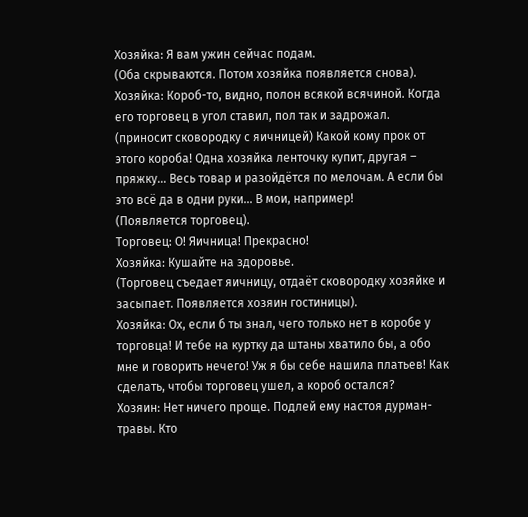Хозяйка: Я вам ужин сейчас подам.
(Оба скрываются. Потом хозяйка появляется снова).
Хозяйка: Короб-то, видно, полон всякой всячиной. Когда его торговец в угол ставил, пол так и задрожал. (приносит сковородку с яичницей) Какой кому прок от этого короба! Одна хозяйка ленточку купит, другая – пряжку… Весь товар и разойдётся по мелочам. А если бы это всё да в одни руки… В мои, например!
(Появляется торговец).
Торговец: О! Яичница! Прекрасно!
Хозяйка: Кушайте на здоровье.
(Торговец съедает яичницу, отдаёт сковородку хозяйке и засыпает. Появляется хозяин гостиницы).
Хозяйка: Ох, если б ты знал, чего только нет в коробе у торговца! И тебе на куртку да штаны хватило бы, а обо мне и говорить нечего! Уж я бы себе нашила платьев! Как сделать, чтобы торговец ушел, а короб остался?
Хозяин: Нет ничего проще. Подлей ему настоя дурман-травы. Кто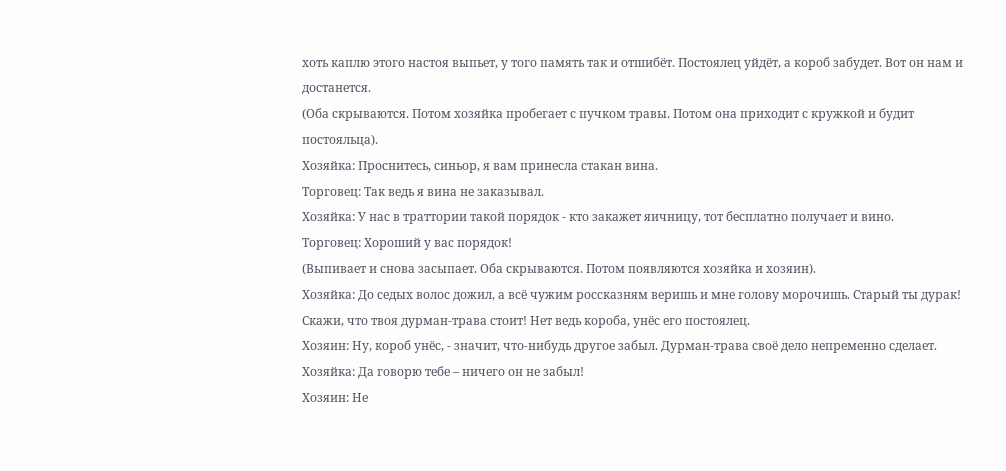хоть каплю этого настоя выпьет, у того память так и отшибёт. Постоялец уйдёт, а короб забудет. Вот он нам и достанется.
(Оба скрываются. Потом хозяйка пробегает с пучком травы. Потом она приходит с кружкой и будит постояльца).
Хозяйка: Проснитесь, синьор, я вам принесла стакан вина.
Торговец: Так ведь я вина не заказывал.
Хозяйка: У нас в траттории такой порядок - кто закажет яичницу, тот бесплатно получает и вино.
Торговец: Хороший у вас порядок!
(Выпивает и снова засыпает. Оба скрываются. Потом появляются хозяйка и хозяин).
Хозяйка: До седых волос дожил, а всё чужим россказням веришь и мне голову морочишь. Старый ты дурак! Скажи, что твоя дурман-трава стоит! Нет ведь короба, унёс его постоялец.
Хозяин: Ну, короб унёс, - значит, что-нибудь другое забыл. Дурман-трава своё дело непременно сделает.
Хозяйка: Да говорю тебе – ничего он не забыл!
Хозяин: Не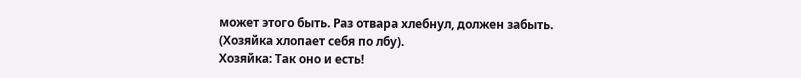может этого быть. Раз отвара хлебнул, должен забыть.
(Хозяйка хлопает себя по лбу).
Хозяйка: Так оно и есть!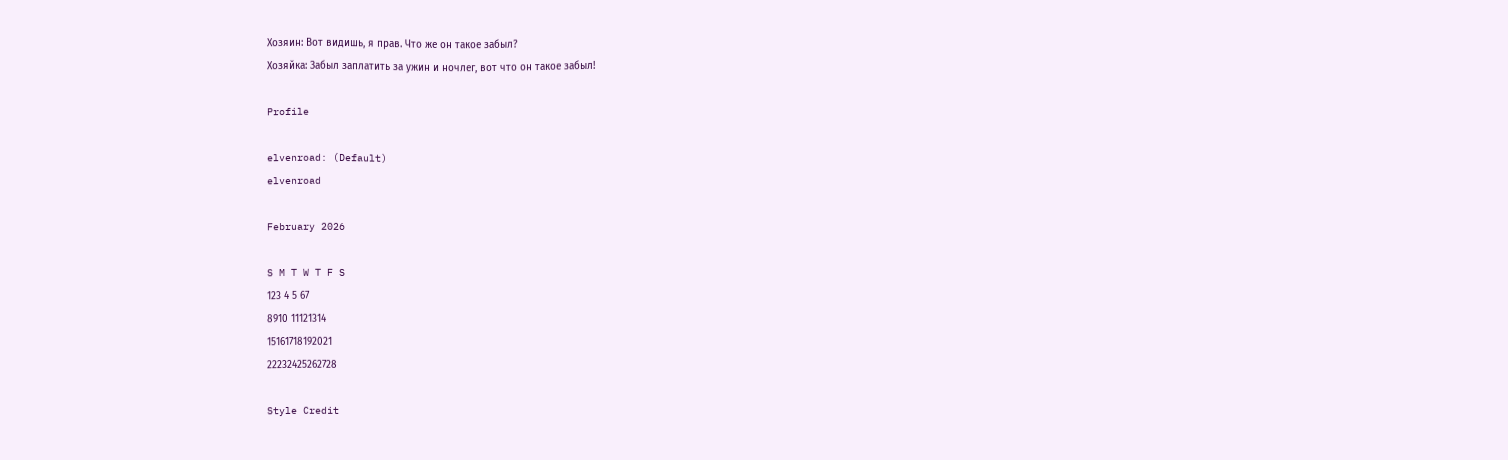Хозяин: Вот видишь, я прав. Что же он такое забыл?
Хозяйка: Забыл заплатить за ужин и ночлег, вот что он такое забыл!

Profile

elvenroad: (Default)
elvenroad

February 2026

S M T W T F S
123 4 5 67
8910 11121314
15161718192021
22232425262728

Style Credit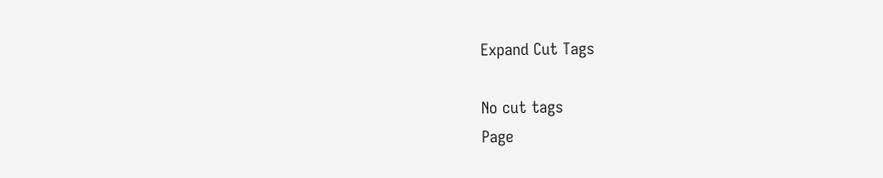Expand Cut Tags

No cut tags
Page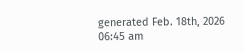generated Feb. 18th, 2026 06:45 am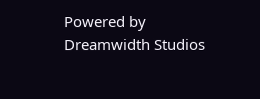Powered by Dreamwidth Studios